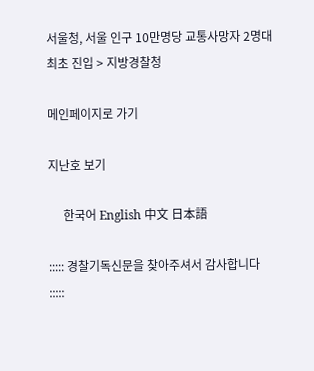서울청, 서울 인구 10만명당 교통사망자 2명대 최초 진입 > 지방경찰청

메인페이지로 가기

지난호 보기

     한국어 English 中文 日本語

::::: 경찰기독신문을 찾아주셔서 감사합니다 :::::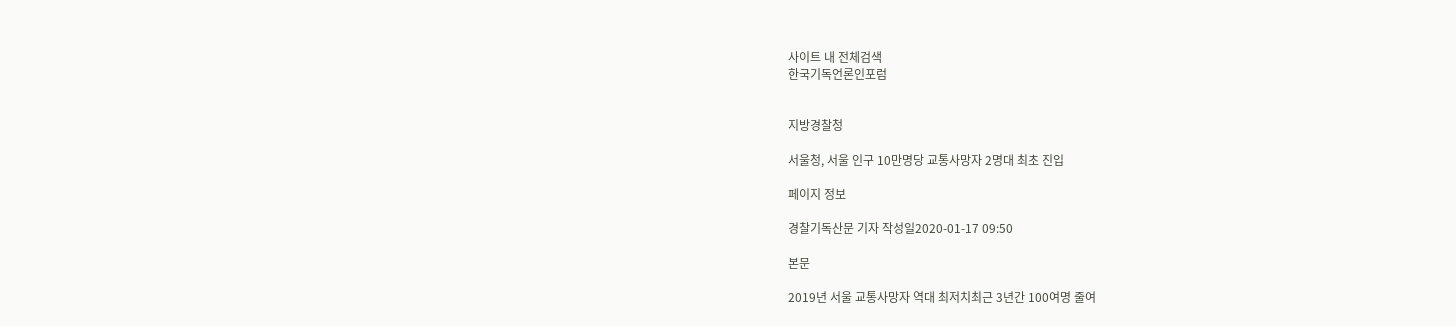사이트 내 전체검색
한국기독언론인포럼


지방경찰청

서울청, 서울 인구 10만명당 교통사망자 2명대 최초 진입

페이지 정보

경찰기독산문 기자 작성일2020-01-17 09:50

본문

2019년 서울 교통사망자 역대 최저치최근 3년간 100여명 줄여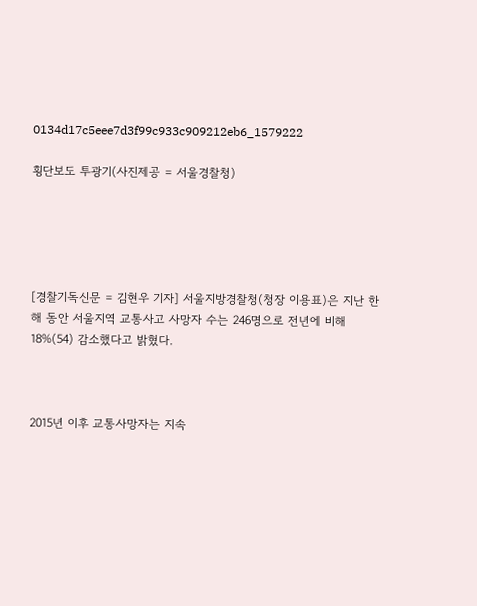0134d17c5eee7d3f99c933c909212eb6_1579222

횡단보도 투광기(사진제공 = 서울경찰청)





[경찰기독신문 = 김현우 기자] 서울지방경찰청(청장 이용표)은 지난 한 해 동안 서울지역 교통사고 사망자 수는 246명으로 전년에 비해 18%(54) 감소했다고 밝혔다.



2015년 이후 교통사망자는 지속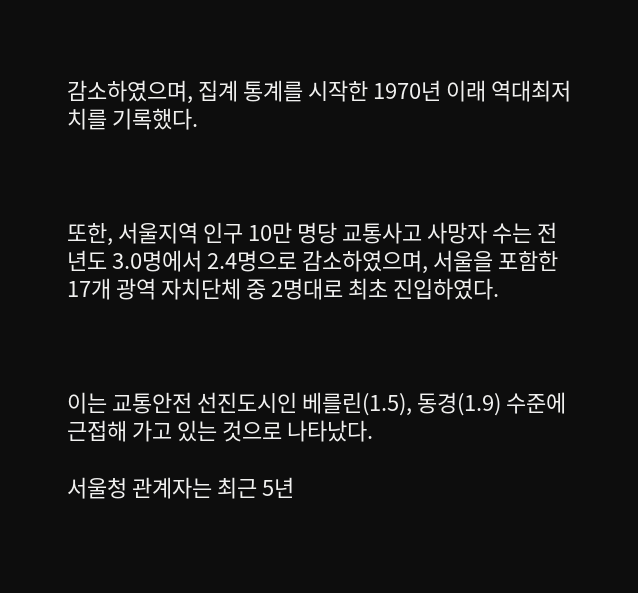감소하였으며, 집계 통계를 시작한 1970년 이래 역대최저치를 기록했다.



또한, 서울지역 인구 10만 명당 교통사고 사망자 수는 전년도 3.0명에서 2.4명으로 감소하였으며, 서울을 포함한 17개 광역 자치단체 중 2명대로 최초 진입하였다.



이는 교통안전 선진도시인 베를린(1.5), 동경(1.9) 수준에 근접해 가고 있는 것으로 나타났다.

서울청 관계자는 최근 5년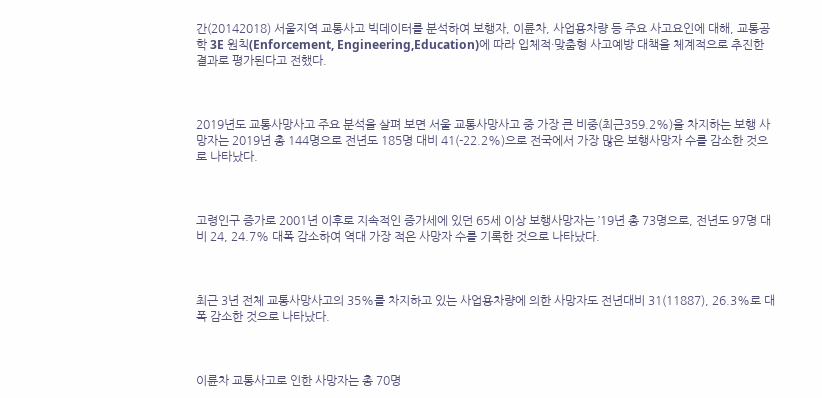간(20142018) 서울지역 교통사고 빅데이터를 분석하여 보행자, 이륜차, 사업용차량 등 주요 사고요인에 대해, 교통공학 3E 원칙(Enforcement, Engineering,Education)에 따라 입체적·맞춤형 사고예방 대책을 체계적으로 추진한 결과로 평가된다고 전했다.



2019년도 교통사망사고 주요 분석을 살펴 보면 서울 교통사망사고 중 가장 큰 비중(최근359.2%)을 차지하는 보행 사망자는 2019년 총 144명으로 전년도 185명 대비 41(-22.2%)으로 전국에서 가장 많은 보행사망자 수를 감소한 것으로 나타났다.



고령인구 증가로 2001년 이후로 지속적인 증가세에 있던 65세 이상 보행사망자는 ’19년 총 73명으로, 전년도 97명 대비 24, 24.7% 대폭 감소하여 역대 가장 적은 사망자 수를 기록한 것으로 나타났다.



최근 3년 전체 교통사망사고의 35%를 차지하고 있는 사업용차량에 의한 사망자도 전년대비 31(11887), 26.3%로 대폭 감소한 것으로 나타났다.



이륜차 교통사고로 인한 사망자는 총 70명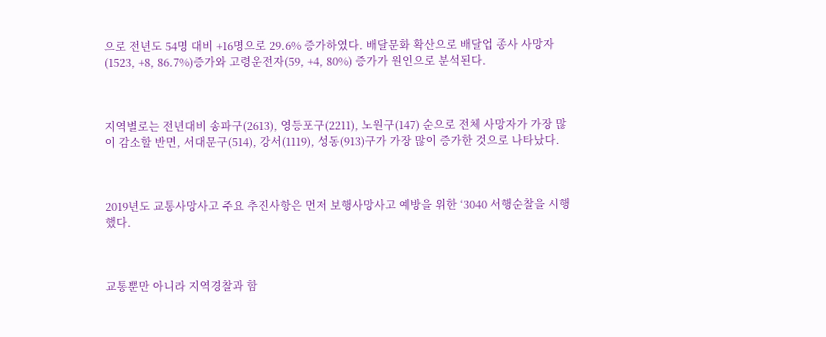으로 전년도 54명 대비 +16명으로 29.6% 증가하였다. 배달문화 확산으로 배달업 종사 사망자(1523, +8, 86.7%)증가와 고령운전자(59, +4, 80%) 증가가 원인으로 분석된다.



지역별로는 전년대비 송파구(2613), 영등포구(2211), 노원구(147) 순으로 전체 사망자가 가장 많이 감소할 반면, 서대문구(514), 강서(1119), 성동(913)구가 가장 많이 증가한 것으로 나타났다.



2019년도 교통사망사고 주요 추진사항은 먼저 보행사망사고 예방을 위한 ‘3040 서행순찰을 시행했다.



교통뿐만 아니라 지역경찰과 함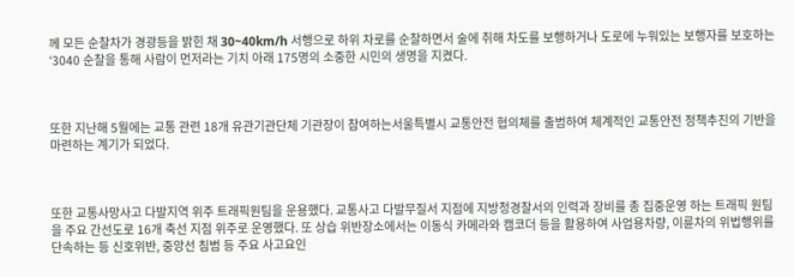께 모든 순찰차가 경광등을 밝힌 채 30~40km/h 서행으로 하위 차로를 순찰하면서 술에 취해 차도를 보행하거나 도로에 누워있는 보행자를 보호하는 ‘3040 순찰을 통해 사람이 먼저라는 기치 아래 175명의 소중한 시민의 생명을 지켰다.



또한 지난해 5월에는 교통 관련 18개 유관기관단체 기관장이 참여하는서울특별시 교통안전 협의체를 출범하여 체계적인 교통안전 정책추진의 기반을 마련하는 계기가 되었다.



또한 교통사망사고 다발지역 위주 트래픽원팀을 운용했다. 교통사고 다발무질서 지점에 지방청경찰서의 인력과 장비를 총 집중운영 하는 트래픽 원팀을 주요 간선도로 16개 축선 지점 위주로 운영했다. 또 상습 위반장소에서는 이동식 카메라와 캠코더 등을 활용하여 사업용차량, 이륜차의 위법행위를 단속하는 등 신호위반, 중앙선 침범 등 주요 사고요인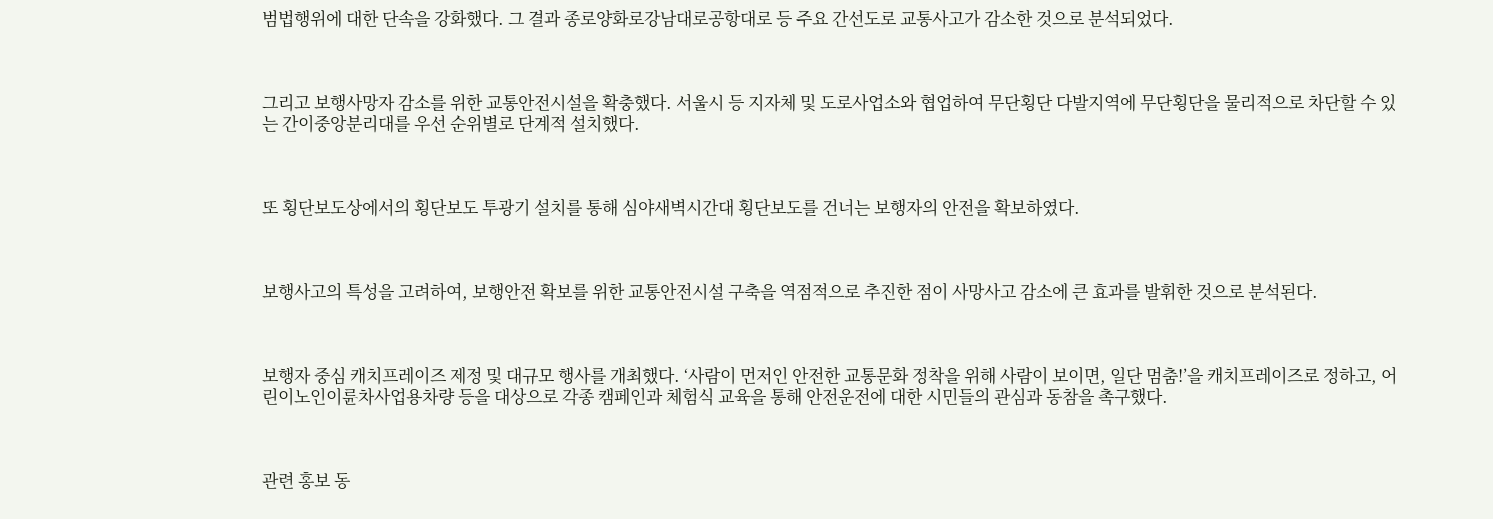범법행위에 대한 단속을 강화했다. 그 결과 종로양화로강남대로공항대로 등 주요 간선도로 교통사고가 감소한 것으로 분석되었다.



그리고 보행사망자 감소를 위한 교통안전시설을 확충했다. 서울시 등 지자체 및 도로사업소와 협업하여 무단횡단 다발지역에 무단횡단을 물리적으로 차단할 수 있는 간이중앙분리대를 우선 순위별로 단계적 설치했다.



또 횡단보도상에서의 횡단보도 투광기 설치를 통해 심야새벽시간대 횡단보도를 건너는 보행자의 안전을 확보하였다.



보행사고의 특성을 고려하여, 보행안전 확보를 위한 교통안전시설 구축을 역점적으로 추진한 점이 사망사고 감소에 큰 효과를 발휘한 것으로 분석된다.



보행자 중심 캐치프레이즈 제정 및 대규모 행사를 개최했다. ‘사람이 먼저인 안전한 교통문화 정착을 위해 사람이 보이면, 일단 멈춤!’을 캐치프레이즈로 정하고, 어린이노인이륜차사업용차량 등을 대상으로 각종 캠페인과 체험식 교육을 통해 안전운전에 대한 시민들의 관심과 동참을 촉구했다.



관련 홍보 동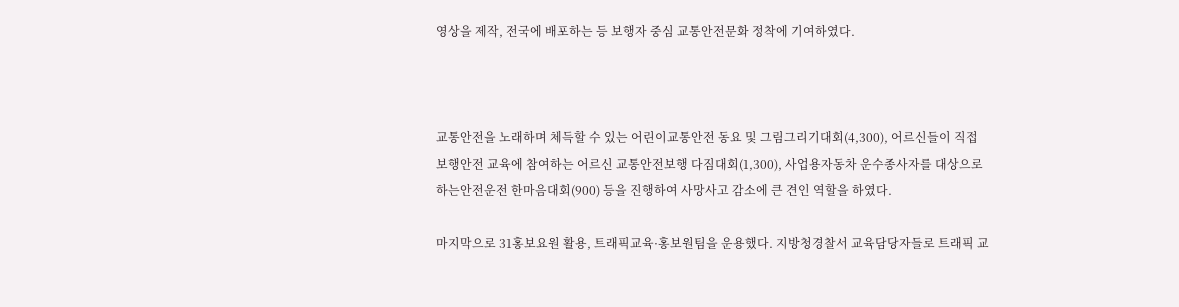영상을 제작, 전국에 배포하는 등 보행자 중심 교통안전문화 정착에 기여하였다.



교통안전을 노래하며 체득할 수 있는 어린이교통안전 동요 및 그림그리기대회(4,300), 어르신들이 직접 보행안전 교육에 참여하는 어르신 교통안전보행 다짐대회(1,300), 사업용자동차 운수종사자를 대상으로 하는안전운전 한마음대회(900) 등을 진행하여 사망사고 감소에 큰 견인 역할을 하였다.

마지막으로 31홍보요원 활용, 트래픽교육·홍보원팀을 운용했다. 지방청경찰서 교육담당자들로 트래픽 교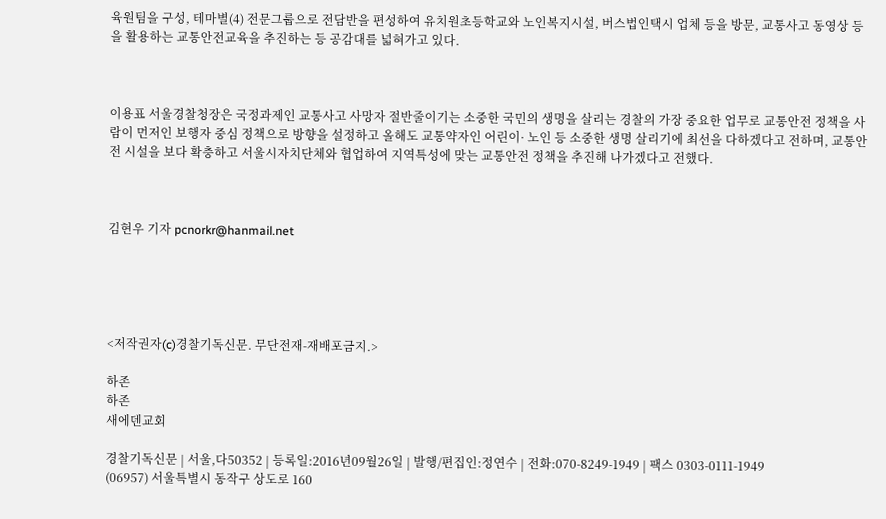육원팀을 구성, 테마별(4) 전문그룹으로 전담반을 편성하여 유치원초등학교와 노인복지시설, 버스법인택시 업체 등을 방문, 교통사고 동영상 등을 활용하는 교통안전교육을 추진하는 등 공감대를 넓혀가고 있다.



이용표 서울경찰청장은 국정과제인 교통사고 사망자 절반줄이기는 소중한 국민의 생명을 살리는 경찰의 가장 중요한 업무로 교통안전 정책을 사람이 먼저인 보행자 중심 정책으로 방향을 설정하고 올해도 교통약자인 어린이· 노인 등 소중한 생명 살리기에 최선을 다하겠다고 전하며, 교통안전 시설을 보다 확충하고 서울시자치단체와 협업하여 지역특성에 맞는 교통안전 정책을 추진해 나가겠다고 전했다.



김현우 기자 pcnorkr@hanmail.net





<저작권자(c)경찰기독신문. 무단전재-재배포금지.>

하존
하존
새에덴교회

경찰기독신문 | 서울,다50352 | 등록일:2016년09월26일 | 발행/편집인:정연수 | 전화:070-8249-1949 | 팩스 0303-0111-1949
(06957) 서울특별시 동작구 상도로 160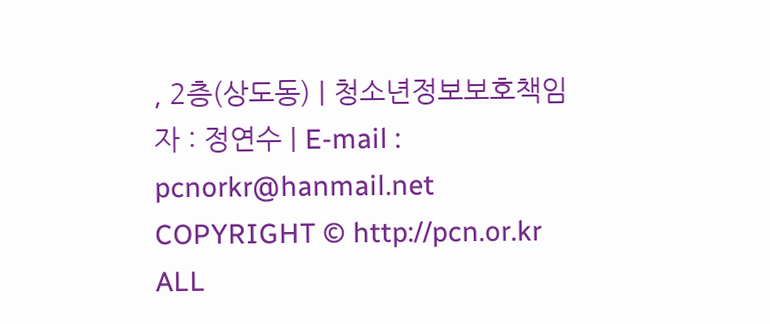, 2층(상도동) | 청소년정보보호책임자 : 정연수 | E-mail : pcnorkr@hanmail.net
COPYRIGHT © http://pcn.or.kr ALL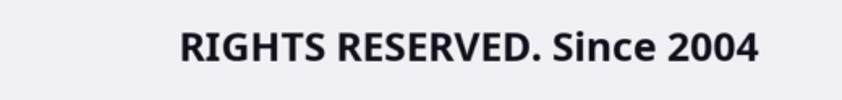RIGHTS RESERVED. Since 2004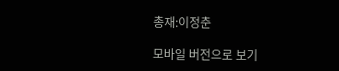총재:이정춘

모바일 버전으로 보기